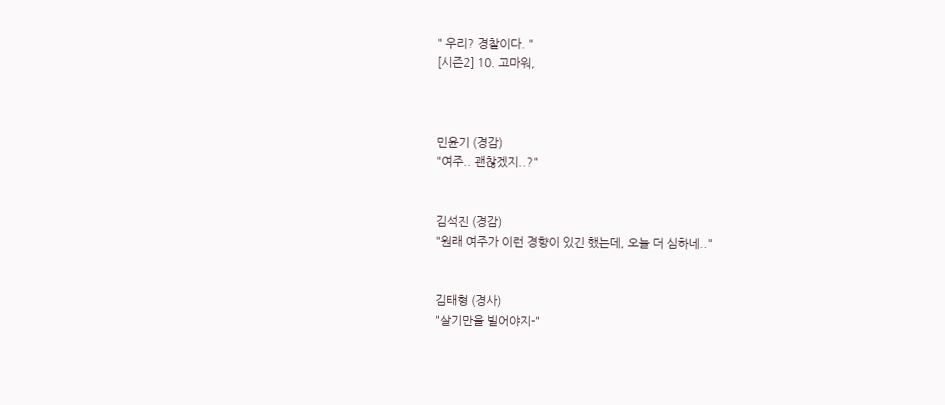" 우리? 경찰이다. "
[시즌2] 10. 고마워,



민윤기 (경감)
"여주.. 괜찮겠지..?"


김석진 (경감)
"원래 여주가 이런 경향이 있긴 했는데, 오늘 더 심하네.."


김태형 (경사)
"살기만을 빌어야지-"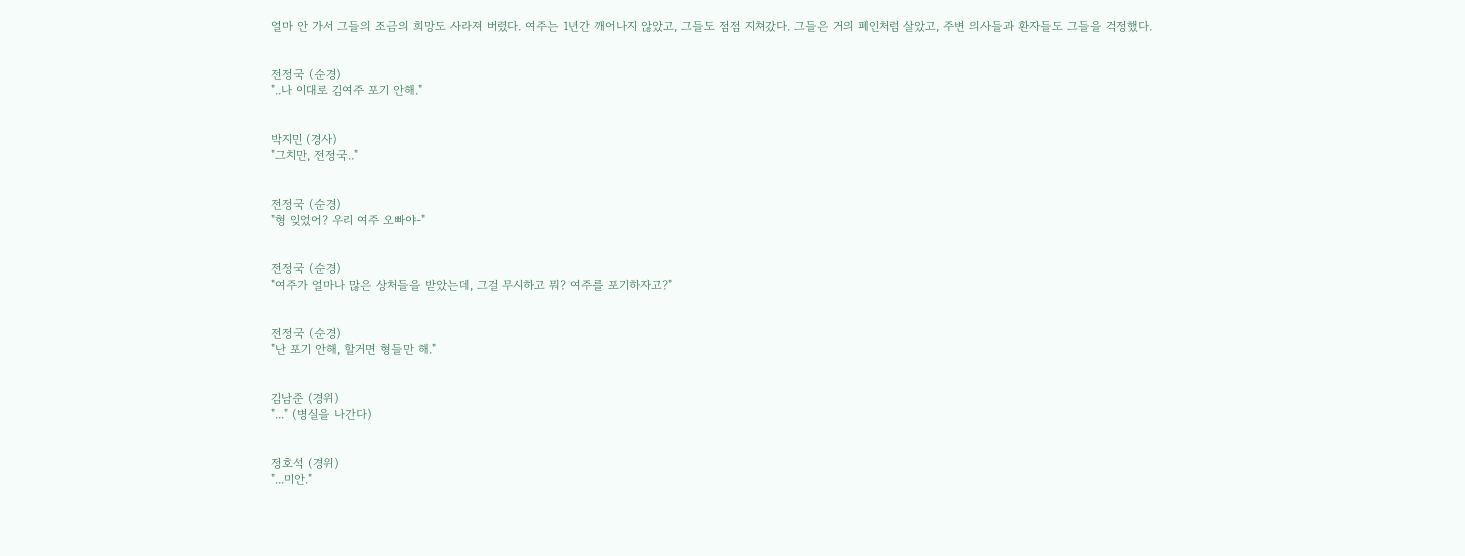얼마 안 가서 그들의 조금의 희망도 사라져 버렸다. 여주는 1년간 깨어나지 않았고, 그들도 점점 지쳐갔다. 그들은 거의 폐인처럼 살았고, 주변 의사들과 환자들도 그들을 걱정했다.


전정국 (순경)
"..나 이대로 김여주 포기 안해."


박지민 (경사)
"그치만, 전정국.."


전정국 (순경)
"형 잊었어? 우리 여주 오빠야-"


전정국 (순경)
"여주가 얼마나 많은 상처들을 받았는데, 그걸 무시하고 뭐? 여주를 포기하자고?"


전정국 (순경)
"난 포기 안해, 할거면 형들만 해."


김남준 (경위)
"..." (병실을 나간다)


정호석 (경위)
"...미안."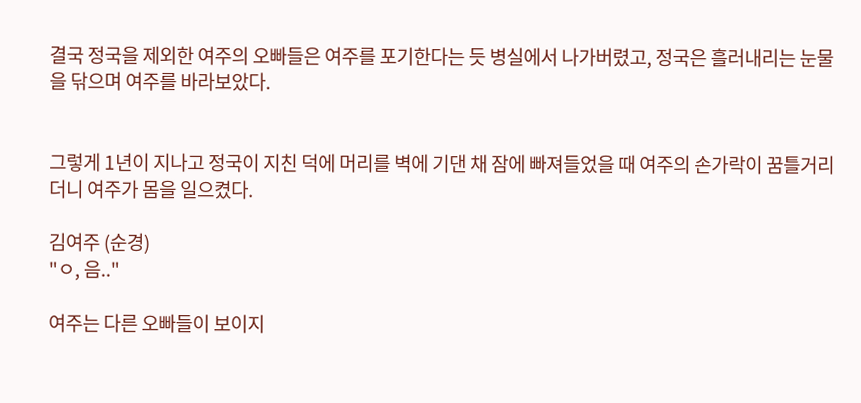결국 정국을 제외한 여주의 오빠들은 여주를 포기한다는 듯 병실에서 나가버렸고, 정국은 흘러내리는 눈물을 닦으며 여주를 바라보았다.


그렇게 1년이 지나고 정국이 지친 덕에 머리를 벽에 기댄 채 잠에 빠져들었을 때 여주의 손가락이 꿈틀거리더니 여주가 몸을 일으켰다.

김여주 (순경)
"ㅇ, 음.."

여주는 다른 오빠들이 보이지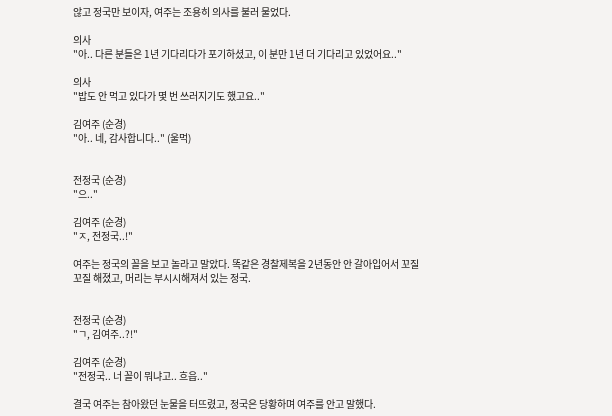않고 정국만 보이자, 여주는 조용히 의사를 불러 물었다.

의사
"아.. 다른 분들은 1년 기다리다가 포기하셨고, 이 분만 1년 더 기다리고 있었어요.."

의사
"밥도 안 먹고 있다가 몇 번 쓰러지기도 했고요.."

김여주 (순경)
"아.. 네, 감사합니다.." (울먹)


전정국 (순경)
"으.."

김여주 (순경)
"ㅈ, 전정국..!"

여주는 정국의 꼴을 보고 놀라고 말았다. 똑같은 경찰제복을 2년동안 안 갈아입어서 꼬질꼬질 해졌고, 머리는 부시시해져서 있는 정국.


전정국 (순경)
"ㄱ, 김여주..?!"

김여주 (순경)
"전정국.. 너 꼴이 뭐냐고.. 흐읍.."

결국 여주는 참아왔던 눈물을 터뜨렸고, 정국은 당황하며 여주를 안고 말했다.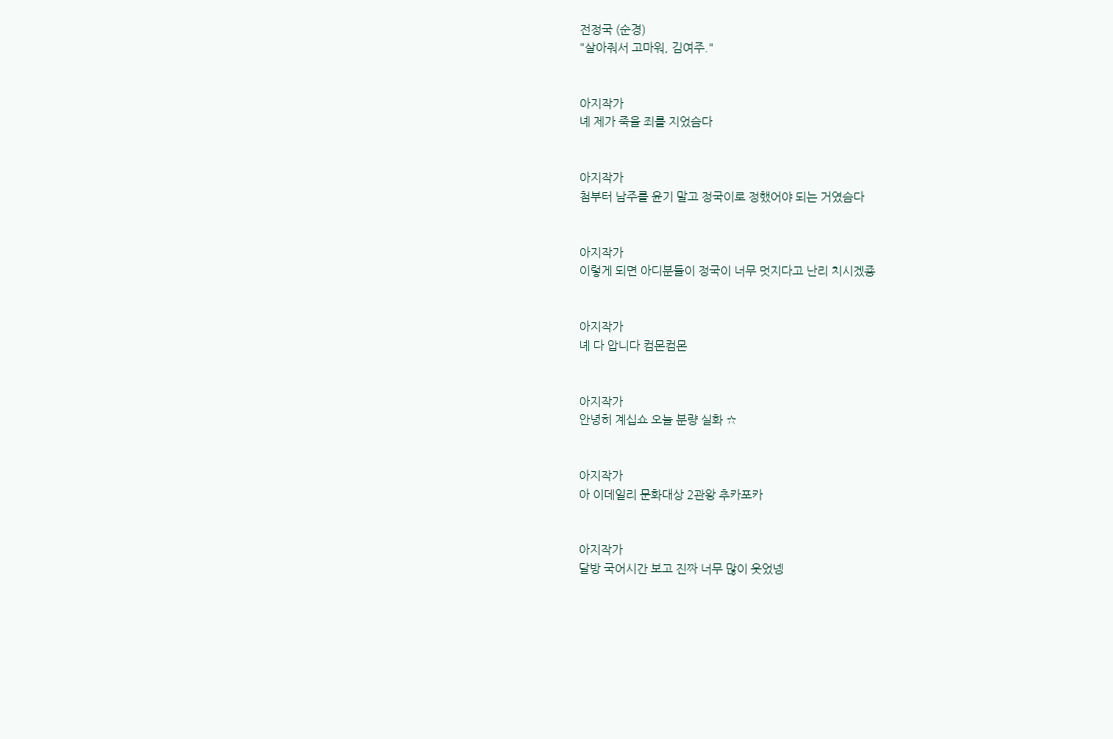전정국 (순경)
"살아줘서 고마워, 김여주."


아지작가
녜 제가 죽을 죄를 지었슴다


아지작가
첨부터 남주를 윤기 말고 정국이로 정했어야 되는 거였슴다


아지작가
이렇게 되면 아디분들이 정국이 너무 멋지다고 난리 치시겠죵


아지작가
녜 다 압니다 컴몬컴몬


아지작가
안녕히 계십쇼 오늘 분량 실화 ☆


아지작가
아 이데일리 문화대상 2관왕 추카포카


아지작가
달방 국어시간 보고 진짜 너무 많이 웃었넹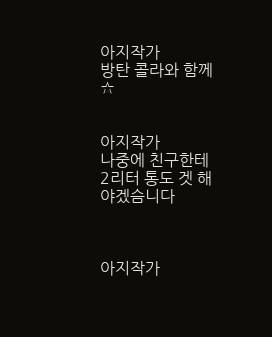아지작가
방탄 콜라와 함께 ☆


아지작가
나중에 친구한테 2리터 통도 겟 해야겠슴니다



아지작가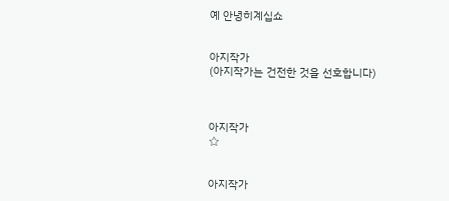예 안녕히계십쇼


아지작가
(아지작가는 건전한 것을 선호합니다)



아지작가
☆


아지작가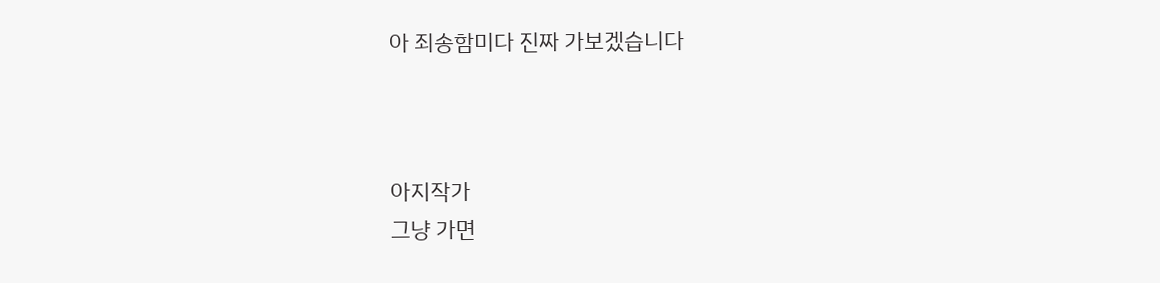아 죄송함미다 진짜 가보겠습니다



아지작가
그냥 가면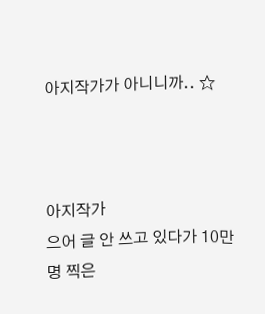아지작가가 아니니까.. ☆



아지작가
으어 글 안 쓰고 있다가 10만명 찍은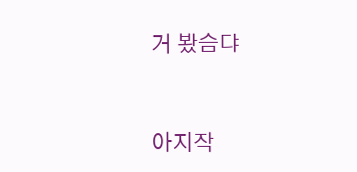거 봤슴댜


아지작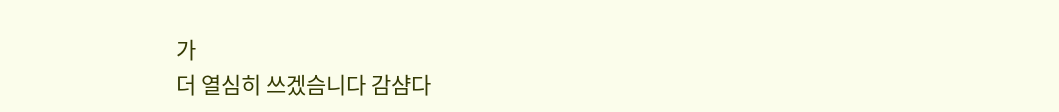가
더 열심히 쓰겠슴니다 감샴다